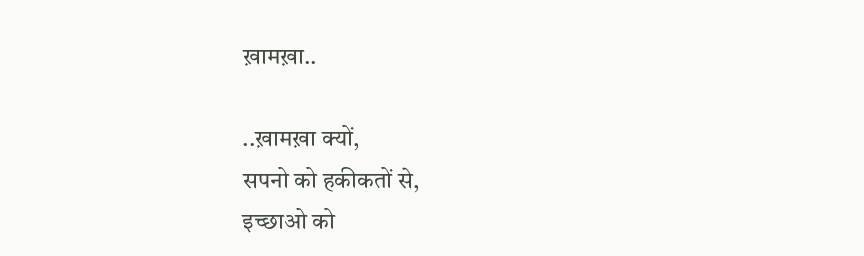ख़ामख़ा..

..ख़ामख़ा क्यों,
सपनो को हकीकतों से,
इच्छाओ को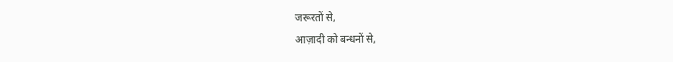जरूरतों से,
आज़ादी को बन्धनों से,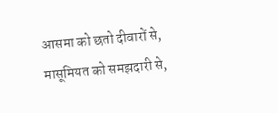आसमा को छतो दीवारों से,
मासूमियत को समझदारी से,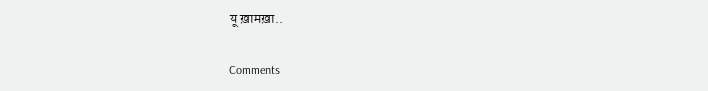यू ख़ामख़ा..

Comments